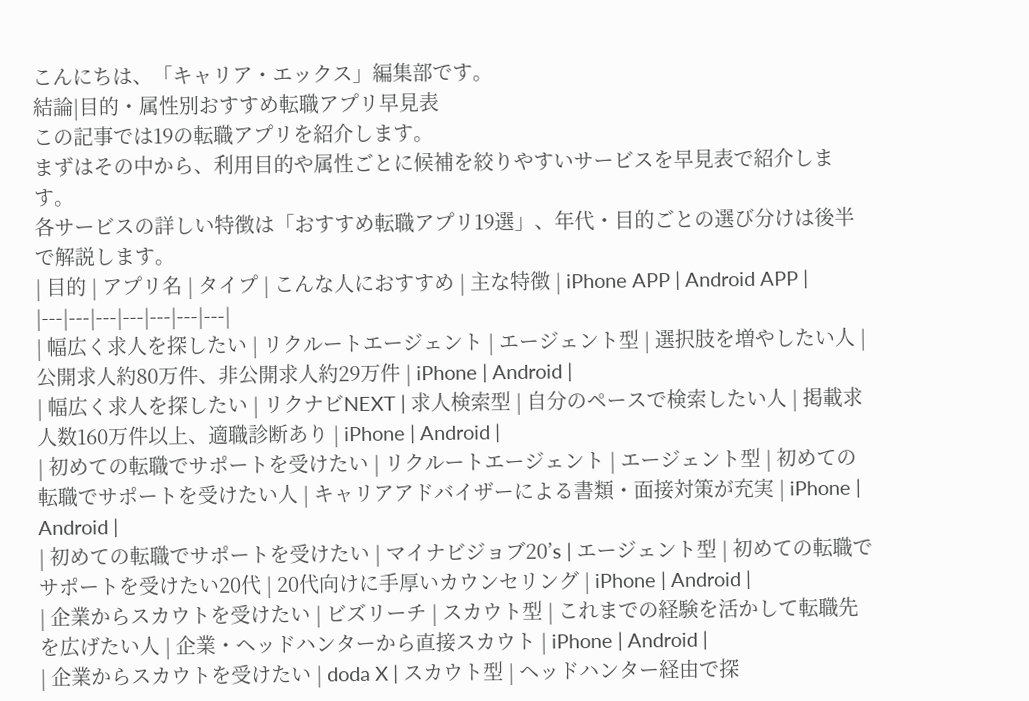こんにちは、「キャリア・エックス」編集部です。
結論|目的・属性別おすすめ転職アプリ早見表
この記事では19の転職アプリを紹介します。
まずはその中から、利用目的や属性ごとに候補を絞りやすいサービスを早見表で紹介します。
各サービスの詳しい特徴は「おすすめ転職アプリ19選」、年代・目的ごとの選び分けは後半で解説します。
| 目的 | アプリ名 | タイプ | こんな人におすすめ | 主な特徴 | iPhone APP | Android APP |
|---|---|---|---|---|---|---|
| 幅広く求人を探したい | リクルートエージェント | エージェント型 | 選択肢を増やしたい人 | 公開求人約80万件、非公開求人約29万件 | iPhone | Android |
| 幅広く求人を探したい | リクナビNEXT | 求人検索型 | 自分のペースで検索したい人 | 掲載求人数160万件以上、適職診断あり | iPhone | Android |
| 初めての転職でサポートを受けたい | リクルートエージェント | エージェント型 | 初めての転職でサポートを受けたい人 | キャリアアドバイザーによる書類・面接対策が充実 | iPhone | Android |
| 初めての転職でサポートを受けたい | マイナビジョブ20’s | エージェント型 | 初めての転職でサポートを受けたい20代 | 20代向けに手厚いカウンセリング | iPhone | Android |
| 企業からスカウトを受けたい | ビズリーチ | スカウト型 | これまでの経験を活かして転職先を広げたい人 | 企業・ヘッドハンターから直接スカウト | iPhone | Android |
| 企業からスカウトを受けたい | doda X | スカウト型 | ヘッドハンター経由で探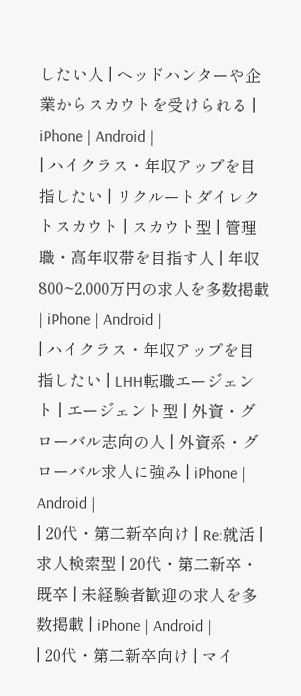したい人 | ヘッドハンターや企業からスカウトを受けられる | iPhone | Android |
| ハイクラス・年収アップを目指したい | リクルートダイレクトスカウト | スカウト型 | 管理職・高年収帯を目指す人 | 年収800~2,000万円の求人を多数掲載 | iPhone | Android |
| ハイクラス・年収アップを目指したい | LHH転職エージェント | エージェント型 | 外資・グローバル志向の人 | 外資系・グローバル求人に強み | iPhone | Android |
| 20代・第二新卒向け | Re:就活 | 求人検索型 | 20代・第二新卒・既卒 | 未経験者歓迎の求人を多数掲載 | iPhone | Android |
| 20代・第二新卒向け | マイ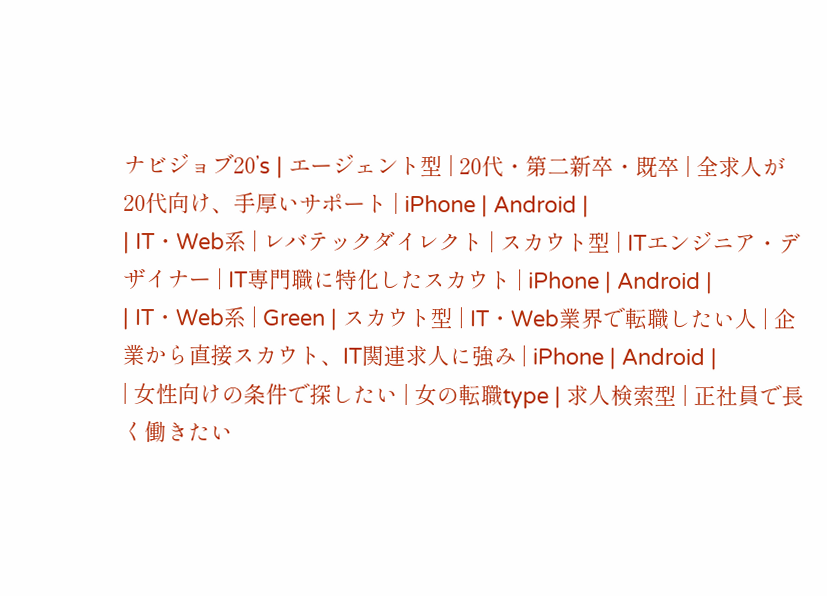ナビジョブ20’s | エージェント型 | 20代・第二新卒・既卒 | 全求人が20代向け、手厚いサポート | iPhone | Android |
| IT・Web系 | レバテックダイレクト | スカウト型 | ITエンジニア・デザイナー | IT専門職に特化したスカウト | iPhone | Android |
| IT・Web系 | Green | スカウト型 | IT・Web業界で転職したい人 | 企業から直接スカウト、IT関連求人に強み | iPhone | Android |
| 女性向けの条件で探したい | 女の転職type | 求人検索型 | 正社員で長く働きたい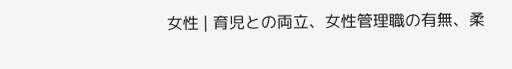女性 | 育児との両立、女性管理職の有無、柔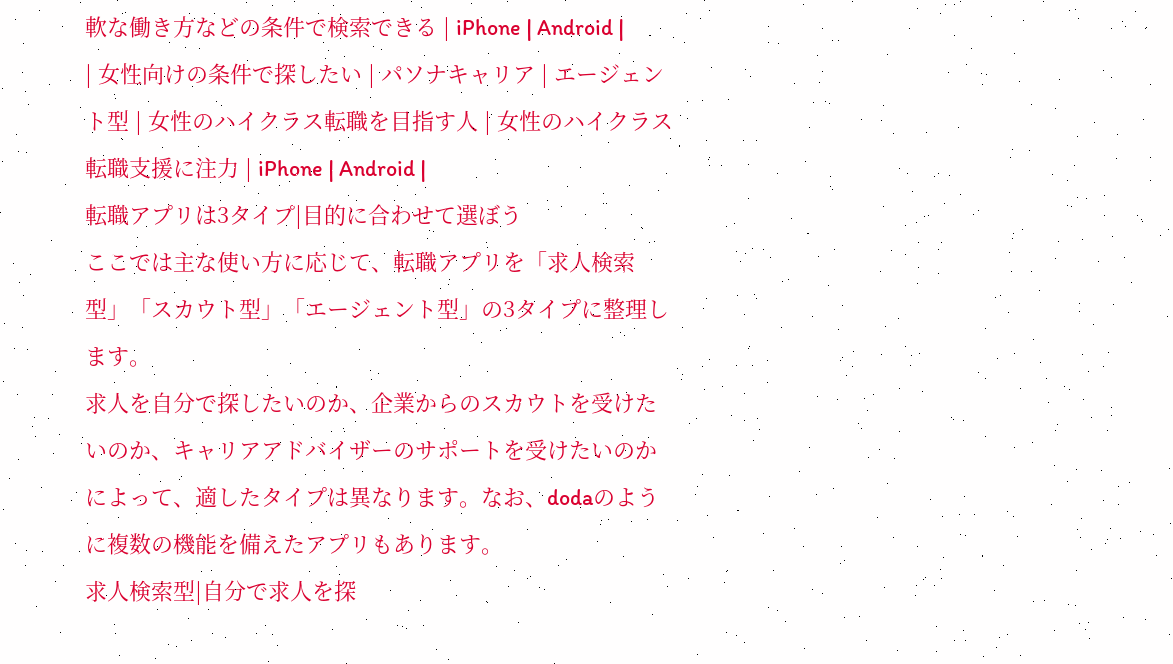軟な働き方などの条件で検索できる | iPhone | Android |
| 女性向けの条件で探したい | パソナキャリア | エージェント型 | 女性のハイクラス転職を目指す人 | 女性のハイクラス転職支援に注力 | iPhone | Android |
転職アプリは3タイプ|目的に合わせて選ぼう
ここでは主な使い方に応じて、転職アプリを「求人検索型」「スカウト型」「エージェント型」の3タイプに整理します。
求人を自分で探したいのか、企業からのスカウトを受けたいのか、キャリアアドバイザーのサポートを受けたいのかによって、適したタイプは異なります。なお、dodaのように複数の機能を備えたアプリもあります。
求人検索型|自分で求人を探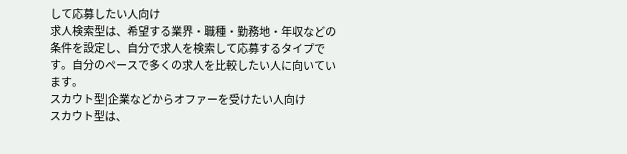して応募したい人向け
求人検索型は、希望する業界・職種・勤務地・年収などの条件を設定し、自分で求人を検索して応募するタイプです。自分のペースで多くの求人を比較したい人に向いています。
スカウト型|企業などからオファーを受けたい人向け
スカウト型は、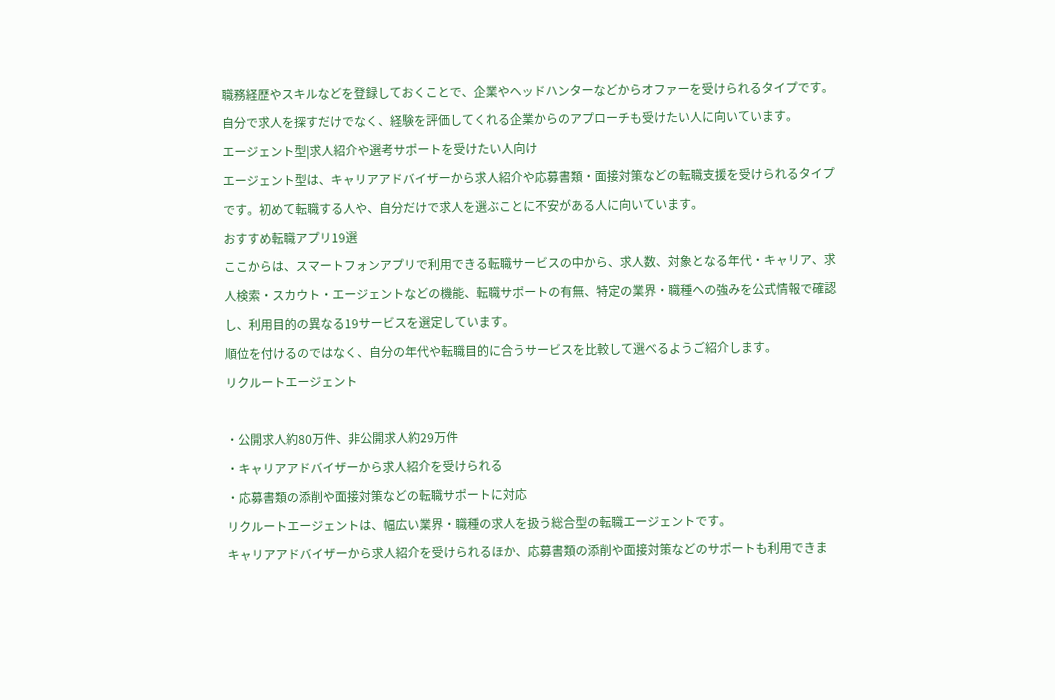職務経歴やスキルなどを登録しておくことで、企業やヘッドハンターなどからオファーを受けられるタイプです。自分で求人を探すだけでなく、経験を評価してくれる企業からのアプローチも受けたい人に向いています。
エージェント型|求人紹介や選考サポートを受けたい人向け
エージェント型は、キャリアアドバイザーから求人紹介や応募書類・面接対策などの転職支援を受けられるタイプです。初めて転職する人や、自分だけで求人を選ぶことに不安がある人に向いています。
おすすめ転職アプリ19選
ここからは、スマートフォンアプリで利用できる転職サービスの中から、求人数、対象となる年代・キャリア、求人検索・スカウト・エージェントなどの機能、転職サポートの有無、特定の業界・職種への強みを公式情報で確認し、利用目的の異なる19サービスを選定しています。
順位を付けるのではなく、自分の年代や転職目的に合うサービスを比較して選べるようご紹介します。
リクルートエージェント

・公開求人約80万件、非公開求人約29万件
・キャリアアドバイザーから求人紹介を受けられる
・応募書類の添削や面接対策などの転職サポートに対応
リクルートエージェントは、幅広い業界・職種の求人を扱う総合型の転職エージェントです。
キャリアアドバイザーから求人紹介を受けられるほか、応募書類の添削や面接対策などのサポートも利用できま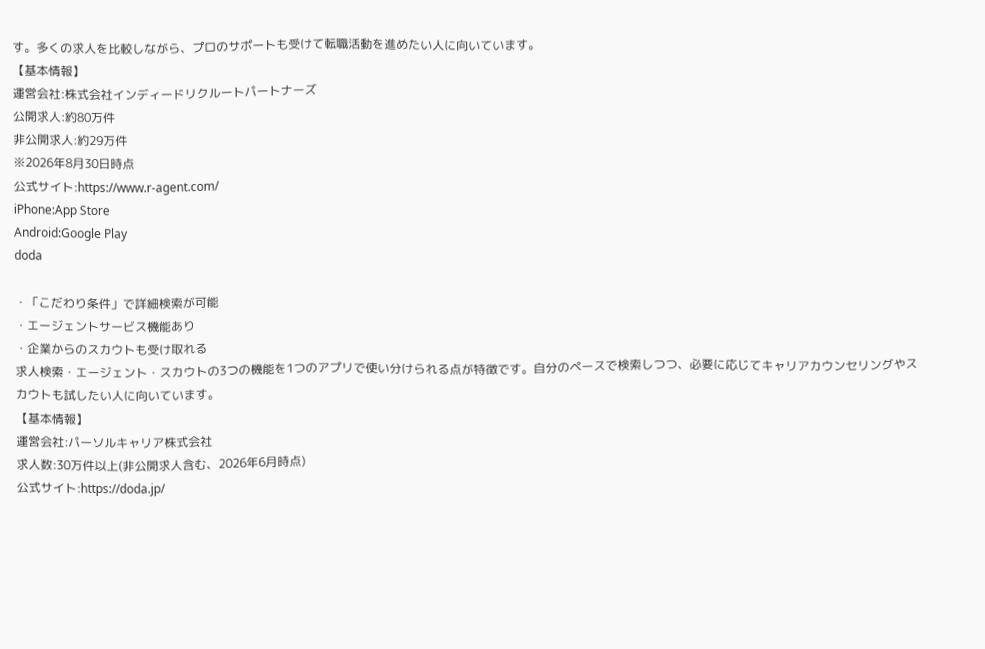す。多くの求人を比較しながら、プロのサポートも受けて転職活動を進めたい人に向いています。
【基本情報】
運営会社:株式会社インディードリクルートパートナーズ
公開求人:約80万件
非公開求人:約29万件
※2026年8月30日時点
公式サイト:https://www.r-agent.com/
iPhone:App Store
Android:Google Play
doda

・「こだわり条件」で詳細検索が可能
・エージェントサービス機能あり
・企業からのスカウトも受け取れる
求人検索・エージェント・スカウトの3つの機能を1つのアプリで使い分けられる点が特徴です。自分のペースで検索しつつ、必要に応じてキャリアカウンセリングやスカウトも試したい人に向いています。
【基本情報】
運営会社:パーソルキャリア株式会社
求人数:30万件以上(非公開求人含む、2026年6月時点)
公式サイト:https://doda.jp/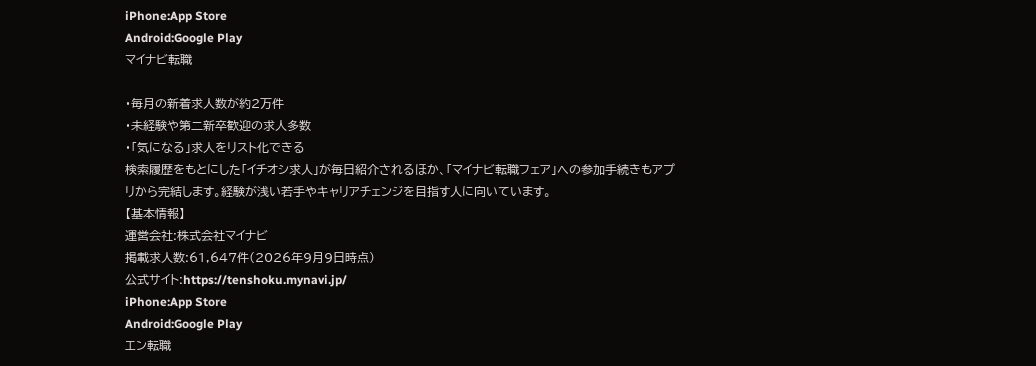iPhone:App Store
Android:Google Play
マイナビ転職

・毎月の新着求人数が約2万件
・未経験や第二新卒歓迎の求人多数
・「気になる」求人をリスト化できる
検索履歴をもとにした「イチオシ求人」が毎日紹介されるほか、「マイナビ転職フェア」への参加手続きもアプリから完結します。経験が浅い若手やキャリアチェンジを目指す人に向いています。
【基本情報】
運営会社:株式会社マイナビ
掲載求人数:61,647件(2026年9月9日時点)
公式サイト:https://tenshoku.mynavi.jp/
iPhone:App Store
Android:Google Play
エン転職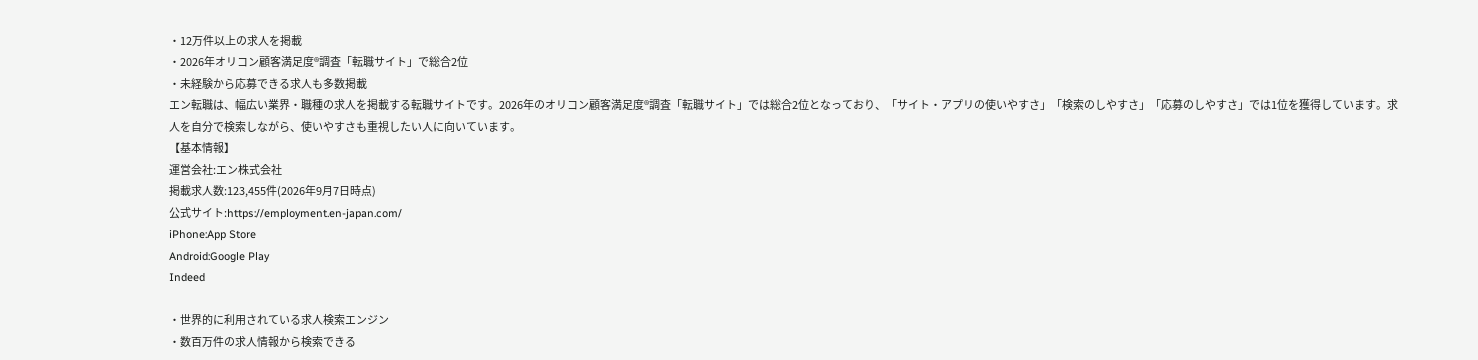・12万件以上の求人を掲載
・2026年オリコン顧客満足度®調査「転職サイト」で総合2位
・未経験から応募できる求人も多数掲載
エン転職は、幅広い業界・職種の求人を掲載する転職サイトです。2026年のオリコン顧客満足度®調査「転職サイト」では総合2位となっており、「サイト・アプリの使いやすさ」「検索のしやすさ」「応募のしやすさ」では1位を獲得しています。求人を自分で検索しながら、使いやすさも重視したい人に向いています。
【基本情報】
運営会社:エン株式会社
掲載求人数:123,455件(2026年9月7日時点)
公式サイト:https://employment.en-japan.com/
iPhone:App Store
Android:Google Play
Indeed

・世界的に利用されている求人検索エンジン
・数百万件の求人情報から検索できる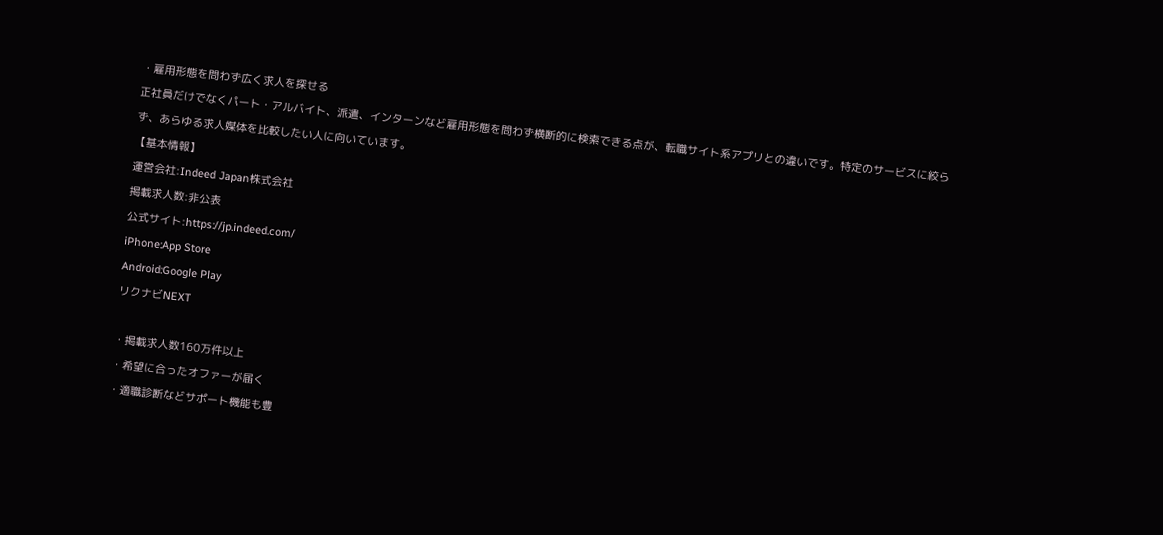・雇用形態を問わず広く求人を探せる
正社員だけでなくパート・アルバイト、派遣、インターンなど雇用形態を問わず横断的に検索できる点が、転職サイト系アプリとの違いです。特定のサービスに絞らず、あらゆる求人媒体を比較したい人に向いています。
【基本情報】
運営会社:Indeed Japan株式会社
掲載求人数:非公表
公式サイト:https://jp.indeed.com/
iPhone:App Store
Android:Google Play
リクナビNEXT

・掲載求人数160万件以上
・希望に合ったオファーが届く
・適職診断などサポート機能も豊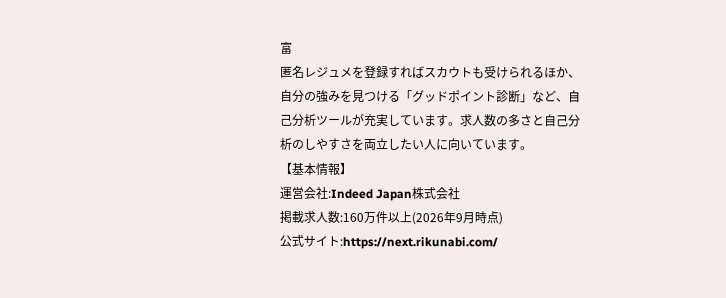富
匿名レジュメを登録すればスカウトも受けられるほか、自分の強みを見つける「グッドポイント診断」など、自己分析ツールが充実しています。求人数の多さと自己分析のしやすさを両立したい人に向いています。
【基本情報】
運営会社:Indeed Japan株式会社
掲載求人数:160万件以上(2026年9月時点)
公式サイト:https://next.rikunabi.com/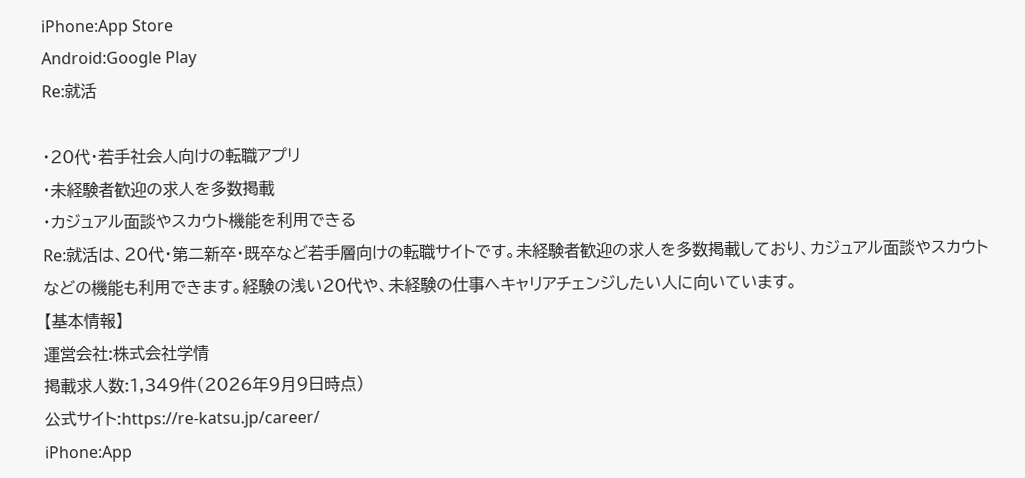iPhone:App Store
Android:Google Play
Re:就活

・20代・若手社会人向けの転職アプリ
・未経験者歓迎の求人を多数掲載
・カジュアル面談やスカウト機能を利用できる
Re:就活は、20代・第二新卒・既卒など若手層向けの転職サイトです。未経験者歓迎の求人を多数掲載しており、カジュアル面談やスカウトなどの機能も利用できます。経験の浅い20代や、未経験の仕事へキャリアチェンジしたい人に向いています。
【基本情報】
運営会社:株式会社学情
掲載求人数:1,349件(2026年9月9日時点)
公式サイト:https://re-katsu.jp/career/
iPhone:App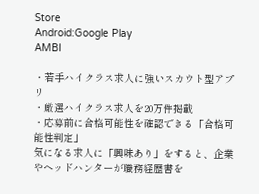Store
Android:Google Play
AMBI

・若手ハイクラス求人に強いスカウト型アプリ
・厳選ハイクラス求人を20万件掲載
・応募前に合格可能性を確認できる「合格可能性判定」
気になる求人に「興味あり」をすると、企業やヘッドハンターが職務経歴書を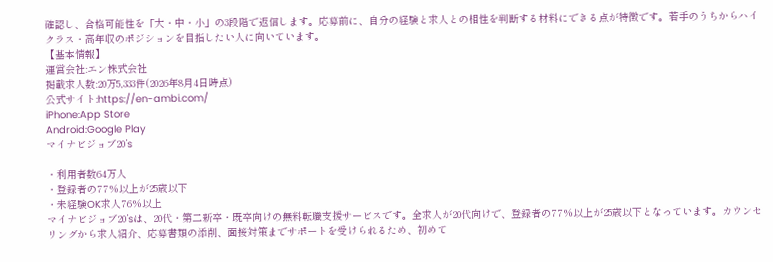確認し、合格可能性を「大・中・小」の3段階で返信します。応募前に、自分の経験と求人との相性を判断する材料にできる点が特徴です。若手のうちからハイクラス・高年収のポジションを目指したい人に向いています。
【基本情報】
運営会社:エン株式会社
掲載求人数:20万5,333件(2026年8月4日時点)
公式サイト:https://en-ambi.com/
iPhone:App Store
Android:Google Play
マイナビジョブ20’s

・利用者数64万人
・登録者の77%以上が25歳以下
・未経験OK求人76%以上
マイナビジョブ20’sは、20代・第二新卒・既卒向けの無料転職支援サービスです。全求人が20代向けで、登録者の77%以上が25歳以下となっています。カウンセリングから求人紹介、応募書類の添削、面接対策までサポートを受けられるため、初めて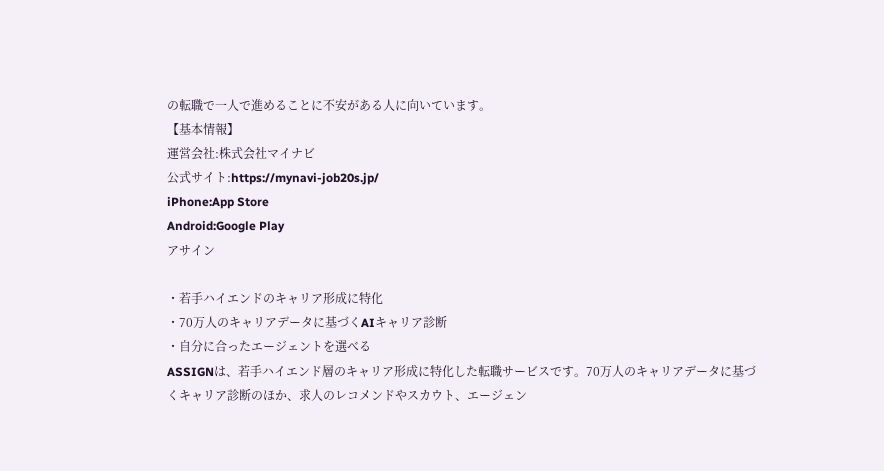の転職で一人で進めることに不安がある人に向いています。
【基本情報】
運営会社:株式会社マイナビ
公式サイト:https://mynavi-job20s.jp/
iPhone:App Store
Android:Google Play
アサイン

・若手ハイエンドのキャリア形成に特化
・70万人のキャリアデータに基づくAIキャリア診断
・自分に合ったエージェントを選べる
ASSIGNは、若手ハイエンド層のキャリア形成に特化した転職サービスです。70万人のキャリアデータに基づくキャリア診断のほか、求人のレコメンドやスカウト、エージェン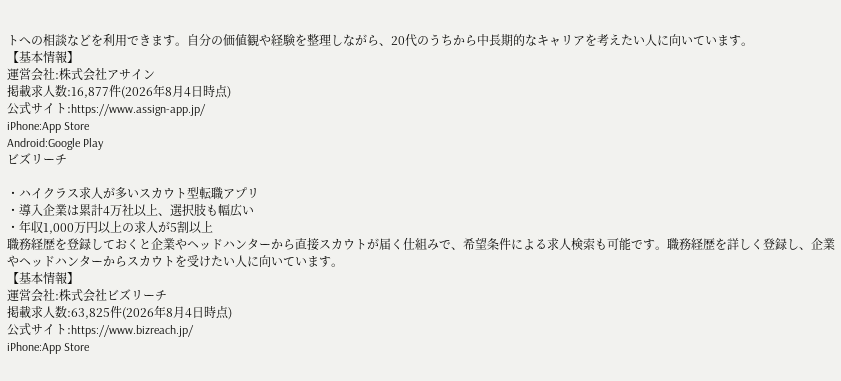トへの相談などを利用できます。自分の価値観や経験を整理しながら、20代のうちから中長期的なキャリアを考えたい人に向いています。
【基本情報】
運営会社:株式会社アサイン
掲載求人数:16,877件(2026年8月4日時点)
公式サイト:https://www.assign-app.jp/
iPhone:App Store
Android:Google Play
ビズリーチ

・ハイクラス求人が多いスカウト型転職アプリ
・導入企業は累計4万社以上、選択肢も幅広い
・年収1,000万円以上の求人が5割以上
職務経歴を登録しておくと企業やヘッドハンターから直接スカウトが届く仕組みで、希望条件による求人検索も可能です。職務経歴を詳しく登録し、企業やヘッドハンターからスカウトを受けたい人に向いています。
【基本情報】
運営会社:株式会社ビズリーチ
掲載求人数:63,825件(2026年8月4日時点)
公式サイト:https://www.bizreach.jp/
iPhone:App Store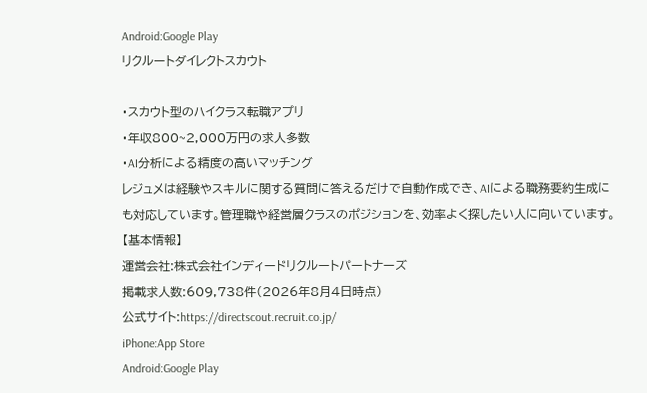Android:Google Play
リクルートダイレクトスカウト

・スカウト型のハイクラス転職アプリ
・年収800~2,000万円の求人多数
・AI分析による精度の高いマッチング
レジュメは経験やスキルに関する質問に答えるだけで自動作成でき、AIによる職務要約生成にも対応しています。管理職や経営層クラスのポジションを、効率よく探したい人に向いています。
【基本情報】
運営会社:株式会社インディードリクルートパートナーズ
掲載求人数:609,738件(2026年8月4日時点)
公式サイト:https://directscout.recruit.co.jp/
iPhone:App Store
Android:Google Play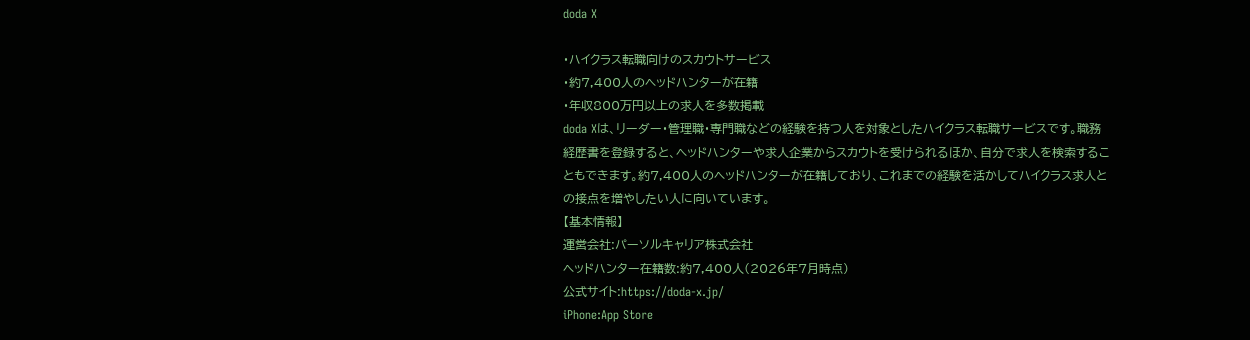doda X

・ハイクラス転職向けのスカウトサービス
・約7,400人のヘッドハンターが在籍
・年収800万円以上の求人を多数掲載
doda Xは、リーダー・管理職・専門職などの経験を持つ人を対象としたハイクラス転職サービスです。職務経歴書を登録すると、ヘッドハンターや求人企業からスカウトを受けられるほか、自分で求人を検索することもできます。約7,400人のヘッドハンターが在籍しており、これまでの経験を活かしてハイクラス求人との接点を増やしたい人に向いています。
【基本情報】
運営会社:パーソルキャリア株式会社
ヘッドハンター在籍数:約7,400人(2026年7月時点)
公式サイト:https://doda-x.jp/
iPhone:App Store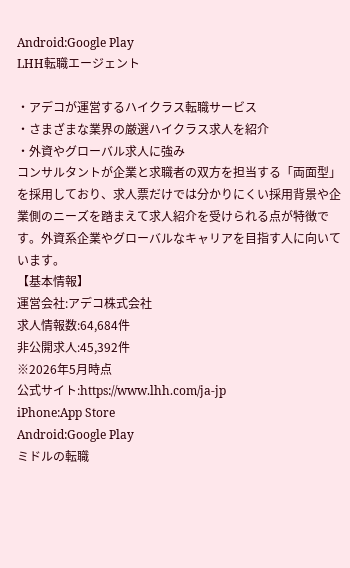Android:Google Play
LHH転職エージェント

・アデコが運営するハイクラス転職サービス
・さまざまな業界の厳選ハイクラス求人を紹介
・外資やグローバル求人に強み
コンサルタントが企業と求職者の双方を担当する「両面型」を採用しており、求人票だけでは分かりにくい採用背景や企業側のニーズを踏まえて求人紹介を受けられる点が特徴です。外資系企業やグローバルなキャリアを目指す人に向いています。
【基本情報】
運営会社:アデコ株式会社
求人情報数:64,684件
非公開求人:45,392件
※2026年5月時点
公式サイト:https://www.lhh.com/ja-jp
iPhone:App Store
Android:Google Play
ミドルの転職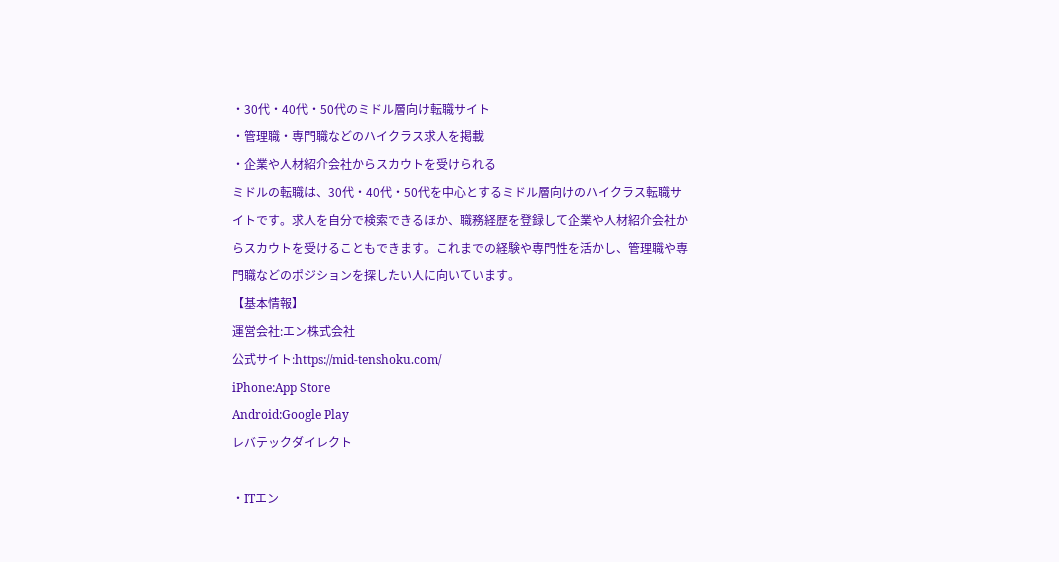・30代・40代・50代のミドル層向け転職サイト
・管理職・専門職などのハイクラス求人を掲載
・企業や人材紹介会社からスカウトを受けられる
ミドルの転職は、30代・40代・50代を中心とするミドル層向けのハイクラス転職サイトです。求人を自分で検索できるほか、職務経歴を登録して企業や人材紹介会社からスカウトを受けることもできます。これまでの経験や専門性を活かし、管理職や専門職などのポジションを探したい人に向いています。
【基本情報】
運営会社:エン株式会社
公式サイト:https://mid-tenshoku.com/
iPhone:App Store
Android:Google Play
レバテックダイレクト

・ITエン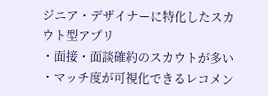ジニア・デザイナーに特化したスカウト型アプリ
・面接・面談確約のスカウトが多い
・マッチ度が可視化できるレコメン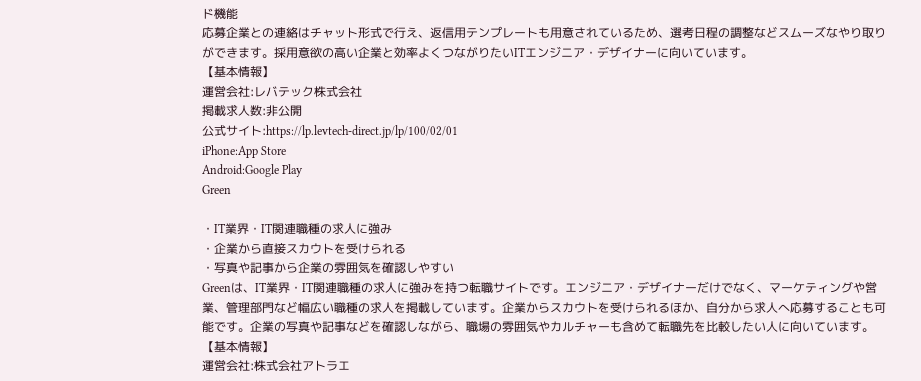ド機能
応募企業との連絡はチャット形式で行え、返信用テンプレートも用意されているため、選考日程の調整などスムーズなやり取りができます。採用意欲の高い企業と効率よくつながりたいITエンジニア・デザイナーに向いています。
【基本情報】
運営会社:レバテック株式会社
掲載求人数:非公開
公式サイト:https://lp.levtech-direct.jp/lp/100/02/01
iPhone:App Store
Android:Google Play
Green

・IT業界・IT関連職種の求人に強み
・企業から直接スカウトを受けられる
・写真や記事から企業の雰囲気を確認しやすい
Greenは、IT業界・IT関連職種の求人に強みを持つ転職サイトです。エンジニア・デザイナーだけでなく、マーケティングや営業、管理部門など幅広い職種の求人を掲載しています。企業からスカウトを受けられるほか、自分から求人へ応募することも可能です。企業の写真や記事などを確認しながら、職場の雰囲気やカルチャーも含めて転職先を比較したい人に向いています。
【基本情報】
運営会社:株式会社アトラエ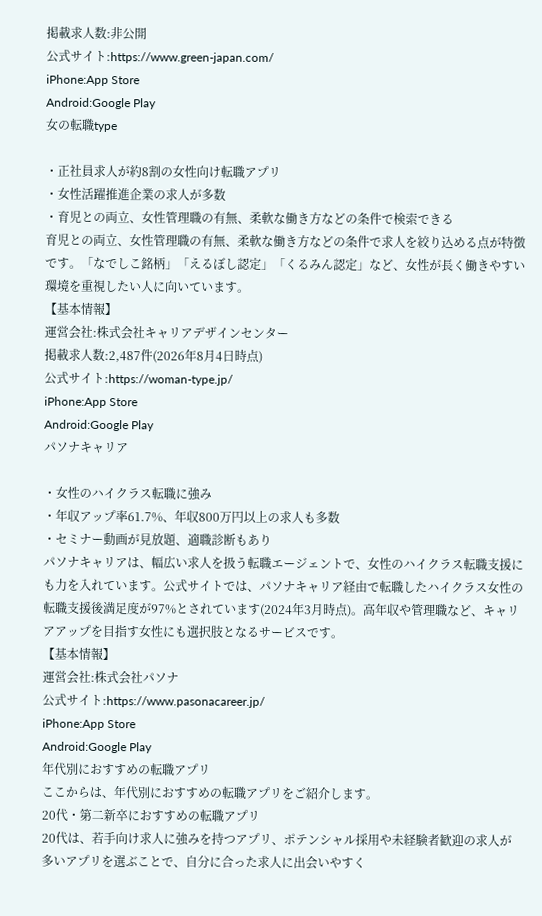掲載求人数:非公開
公式サイト:https://www.green-japan.com/
iPhone:App Store
Android:Google Play
女の転職type

・正社員求人が約8割の女性向け転職アプリ
・女性活躍推進企業の求人が多数
・育児との両立、女性管理職の有無、柔軟な働き方などの条件で検索できる
育児との両立、女性管理職の有無、柔軟な働き方などの条件で求人を絞り込める点が特徴です。「なでしこ銘柄」「えるぼし認定」「くるみん認定」など、女性が長く働きやすい環境を重視したい人に向いています。
【基本情報】
運営会社:株式会社キャリアデザインセンター
掲載求人数:2,487件(2026年8月4日時点)
公式サイト:https://woman-type.jp/
iPhone:App Store
Android:Google Play
パソナキャリア

・女性のハイクラス転職に強み
・年収アップ率61.7%、年収800万円以上の求人も多数
・セミナー動画が見放題、適職診断もあり
パソナキャリアは、幅広い求人を扱う転職エージェントで、女性のハイクラス転職支援にも力を入れています。公式サイトでは、パソナキャリア経由で転職したハイクラス女性の転職支援後満足度が97%とされています(2024年3月時点)。高年収や管理職など、キャリアアップを目指す女性にも選択肢となるサービスです。
【基本情報】
運営会社:株式会社パソナ
公式サイト:https://www.pasonacareer.jp/
iPhone:App Store
Android:Google Play
年代別におすすめの転職アプリ
ここからは、年代別におすすめの転職アプリをご紹介します。
20代・第二新卒におすすめの転職アプリ
20代は、若手向け求人に強みを持つアプリ、ポテンシャル採用や未経験者歓迎の求人が多いアプリを選ぶことで、自分に合った求人に出会いやすく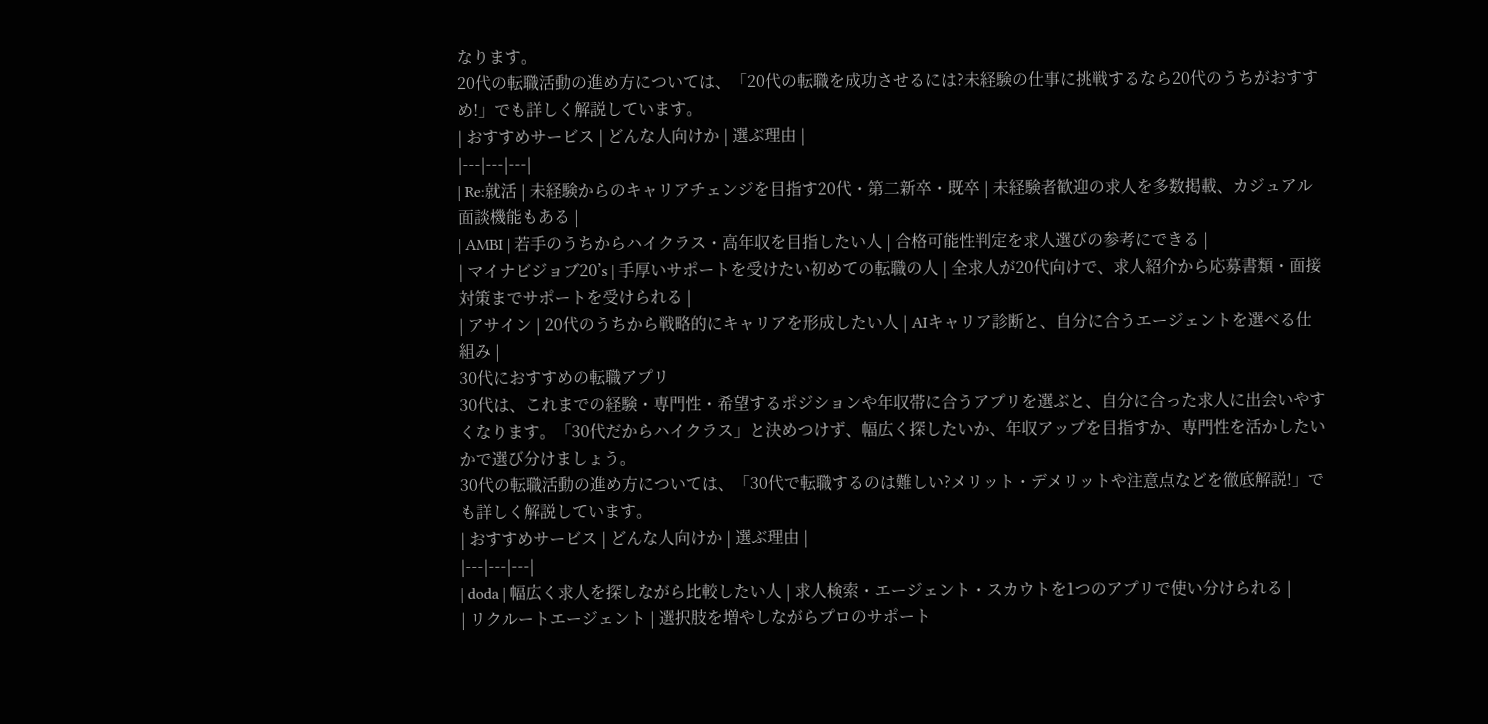なります。
20代の転職活動の進め方については、「20代の転職を成功させるには?未経験の仕事に挑戦するなら20代のうちがおすすめ!」でも詳しく解説しています。
| おすすめサービス | どんな人向けか | 選ぶ理由 |
|---|---|---|
| Re:就活 | 未経験からのキャリアチェンジを目指す20代・第二新卒・既卒 | 未経験者歓迎の求人を多数掲載、カジュアル面談機能もある |
| AMBI | 若手のうちからハイクラス・高年収を目指したい人 | 合格可能性判定を求人選びの参考にできる |
| マイナビジョブ20’s | 手厚いサポートを受けたい初めての転職の人 | 全求人が20代向けで、求人紹介から応募書類・面接対策までサポートを受けられる |
| アサイン | 20代のうちから戦略的にキャリアを形成したい人 | AIキャリア診断と、自分に合うエージェントを選べる仕組み |
30代におすすめの転職アプリ
30代は、これまでの経験・専門性・希望するポジションや年収帯に合うアプリを選ぶと、自分に合った求人に出会いやすくなります。「30代だからハイクラス」と決めつけず、幅広く探したいか、年収アップを目指すか、専門性を活かしたいかで選び分けましょう。
30代の転職活動の進め方については、「30代で転職するのは難しい?メリット・デメリットや注意点などを徹底解説!」でも詳しく解説しています。
| おすすめサービス | どんな人向けか | 選ぶ理由 |
|---|---|---|
| doda | 幅広く求人を探しながら比較したい人 | 求人検索・エージェント・スカウトを1つのアプリで使い分けられる |
| リクルートエージェント | 選択肢を増やしながらプロのサポート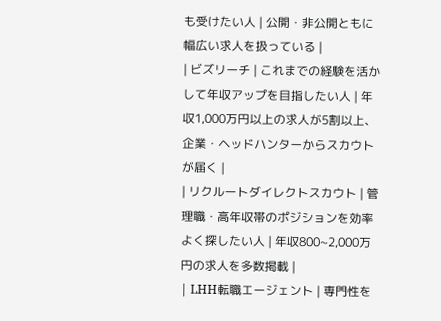も受けたい人 | 公開・非公開ともに幅広い求人を扱っている |
| ビズリーチ | これまでの経験を活かして年収アップを目指したい人 | 年収1,000万円以上の求人が5割以上、企業・ヘッドハンターからスカウトが届く |
| リクルートダイレクトスカウト | 管理職・高年収帯のポジションを効率よく探したい人 | 年収800~2,000万円の求人を多数掲載 |
| LHH転職エージェント | 専門性を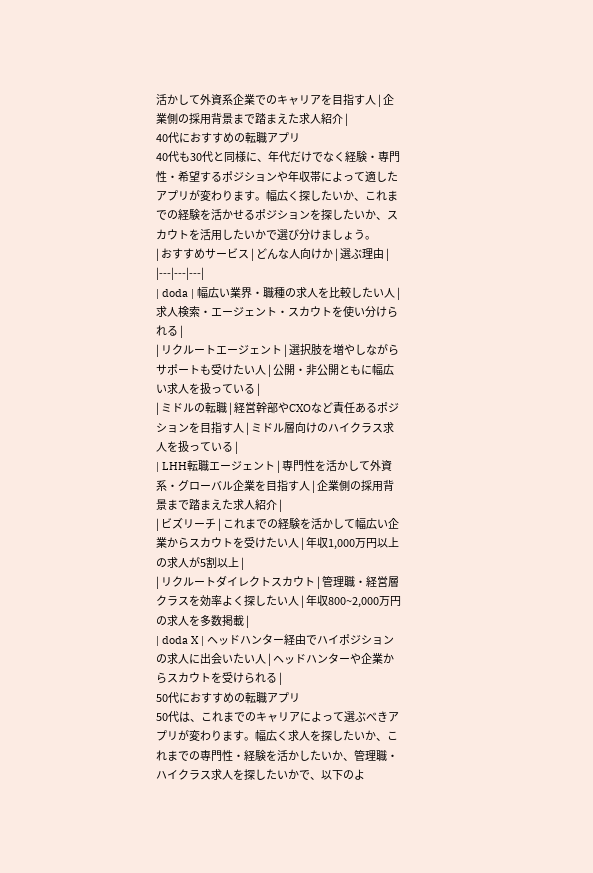活かして外資系企業でのキャリアを目指す人 | 企業側の採用背景まで踏まえた求人紹介 |
40代におすすめの転職アプリ
40代も30代と同様に、年代だけでなく経験・専門性・希望するポジションや年収帯によって適したアプリが変わります。幅広く探したいか、これまでの経験を活かせるポジションを探したいか、スカウトを活用したいかで選び分けましょう。
| おすすめサービス | どんな人向けか | 選ぶ理由 |
|---|---|---|
| doda | 幅広い業界・職種の求人を比較したい人 | 求人検索・エージェント・スカウトを使い分けられる |
| リクルートエージェント | 選択肢を増やしながらサポートも受けたい人 | 公開・非公開ともに幅広い求人を扱っている |
| ミドルの転職 | 経営幹部やCXOなど責任あるポジションを目指す人 | ミドル層向けのハイクラス求人を扱っている |
| LHH転職エージェント | 専門性を活かして外資系・グローバル企業を目指す人 | 企業側の採用背景まで踏まえた求人紹介 |
| ビズリーチ | これまでの経験を活かして幅広い企業からスカウトを受けたい人 | 年収1,000万円以上の求人が5割以上 |
| リクルートダイレクトスカウト | 管理職・経営層クラスを効率よく探したい人 | 年収800~2,000万円の求人を多数掲載 |
| doda X | ヘッドハンター経由でハイポジションの求人に出会いたい人 | ヘッドハンターや企業からスカウトを受けられる |
50代におすすめの転職アプリ
50代は、これまでのキャリアによって選ぶべきアプリが変わります。幅広く求人を探したいか、これまでの専門性・経験を活かしたいか、管理職・ハイクラス求人を探したいかで、以下のよ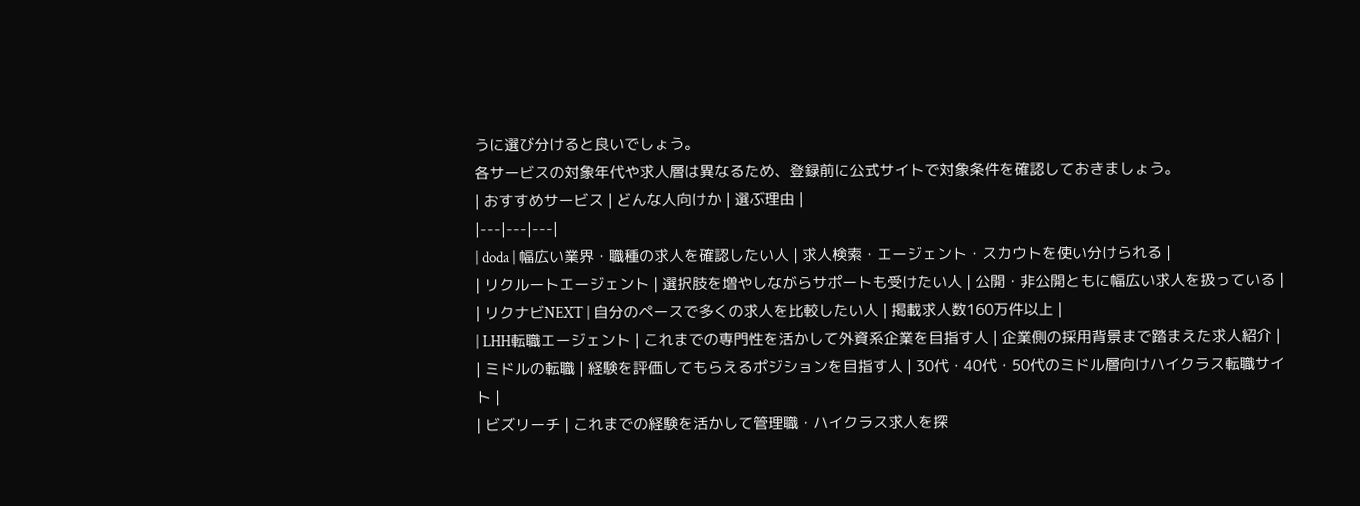うに選び分けると良いでしょう。
各サービスの対象年代や求人層は異なるため、登録前に公式サイトで対象条件を確認しておきましょう。
| おすすめサービス | どんな人向けか | 選ぶ理由 |
|---|---|---|
| doda | 幅広い業界・職種の求人を確認したい人 | 求人検索・エージェント・スカウトを使い分けられる |
| リクルートエージェント | 選択肢を増やしながらサポートも受けたい人 | 公開・非公開ともに幅広い求人を扱っている |
| リクナビNEXT | 自分のペースで多くの求人を比較したい人 | 掲載求人数160万件以上 |
| LHH転職エージェント | これまでの専門性を活かして外資系企業を目指す人 | 企業側の採用背景まで踏まえた求人紹介 |
| ミドルの転職 | 経験を評価してもらえるポジションを目指す人 | 30代・40代・50代のミドル層向けハイクラス転職サイト |
| ビズリーチ | これまでの経験を活かして管理職・ハイクラス求人を探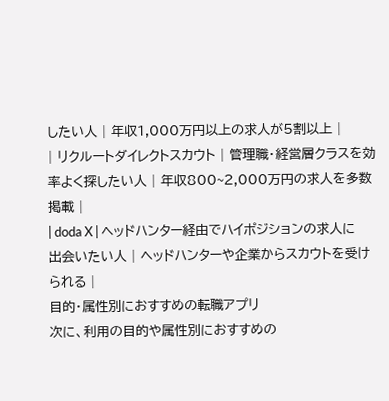したい人 | 年収1,000万円以上の求人が5割以上 |
| リクルートダイレクトスカウト | 管理職・経営層クラスを効率よく探したい人 | 年収800~2,000万円の求人を多数掲載 |
| doda X | ヘッドハンター経由でハイポジションの求人に出会いたい人 | ヘッドハンターや企業からスカウトを受けられる |
目的・属性別におすすめの転職アプリ
次に、利用の目的や属性別におすすめの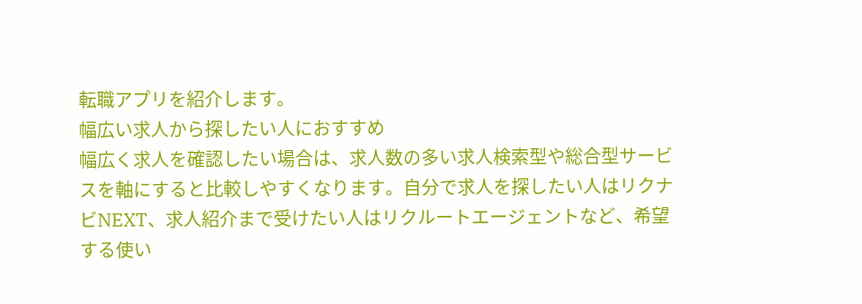転職アプリを紹介します。
幅広い求人から探したい人におすすめ
幅広く求人を確認したい場合は、求人数の多い求人検索型や総合型サービスを軸にすると比較しやすくなります。自分で求人を探したい人はリクナビNEXT、求人紹介まで受けたい人はリクルートエージェントなど、希望する使い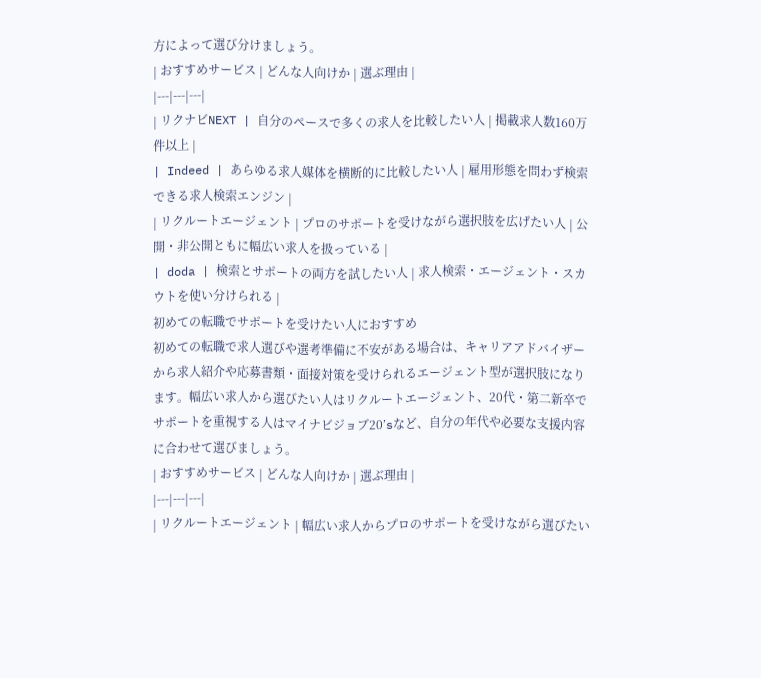方によって選び分けましょう。
| おすすめサービス | どんな人向けか | 選ぶ理由 |
|---|---|---|
| リクナビNEXT | 自分のペースで多くの求人を比較したい人 | 掲載求人数160万件以上 |
| Indeed | あらゆる求人媒体を横断的に比較したい人 | 雇用形態を問わず検索できる求人検索エンジン |
| リクルートエージェント | プロのサポートを受けながら選択肢を広げたい人 | 公開・非公開ともに幅広い求人を扱っている |
| doda | 検索とサポートの両方を試したい人 | 求人検索・エージェント・スカウトを使い分けられる |
初めての転職でサポートを受けたい人におすすめ
初めての転職で求人選びや選考準備に不安がある場合は、キャリアアドバイザーから求人紹介や応募書類・面接対策を受けられるエージェント型が選択肢になります。幅広い求人から選びたい人はリクルートエージェント、20代・第二新卒でサポートを重視する人はマイナビジョブ20’sなど、自分の年代や必要な支援内容に合わせて選びましょう。
| おすすめサービス | どんな人向けか | 選ぶ理由 |
|---|---|---|
| リクルートエージェント | 幅広い求人からプロのサポートを受けながら選びたい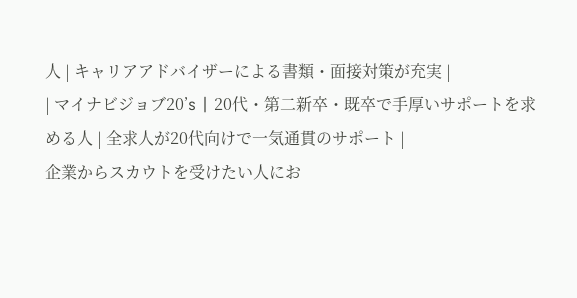人 | キャリアアドバイザーによる書類・面接対策が充実 |
| マイナビジョブ20’s | 20代・第二新卒・既卒で手厚いサポートを求める人 | 全求人が20代向けで一気通貫のサポート |
企業からスカウトを受けたい人にお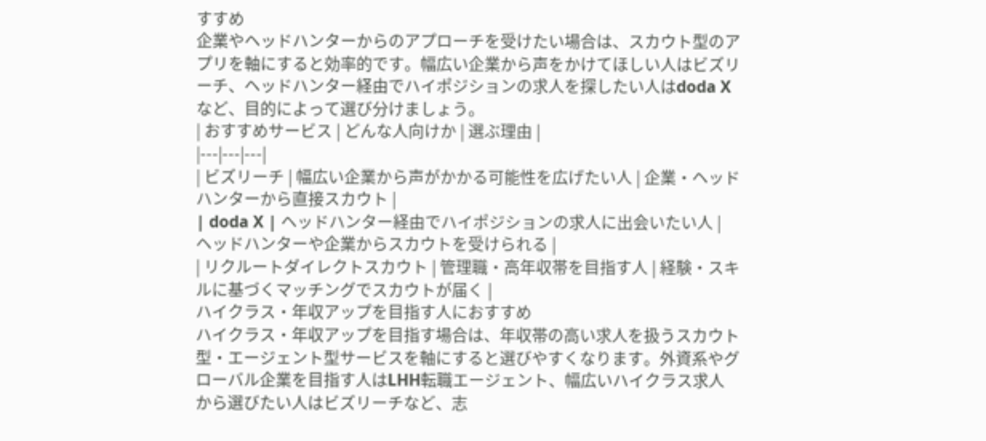すすめ
企業やヘッドハンターからのアプローチを受けたい場合は、スカウト型のアプリを軸にすると効率的です。幅広い企業から声をかけてほしい人はビズリーチ、ヘッドハンター経由でハイポジションの求人を探したい人はdoda Xなど、目的によって選び分けましょう。
| おすすめサービス | どんな人向けか | 選ぶ理由 |
|---|---|---|
| ビズリーチ | 幅広い企業から声がかかる可能性を広げたい人 | 企業・ヘッドハンターから直接スカウト |
| doda X | ヘッドハンター経由でハイポジションの求人に出会いたい人 | ヘッドハンターや企業からスカウトを受けられる |
| リクルートダイレクトスカウト | 管理職・高年収帯を目指す人 | 経験・スキルに基づくマッチングでスカウトが届く |
ハイクラス・年収アップを目指す人におすすめ
ハイクラス・年収アップを目指す場合は、年収帯の高い求人を扱うスカウト型・エージェント型サービスを軸にすると選びやすくなります。外資系やグローバル企業を目指す人はLHH転職エージェント、幅広いハイクラス求人から選びたい人はビズリーチなど、志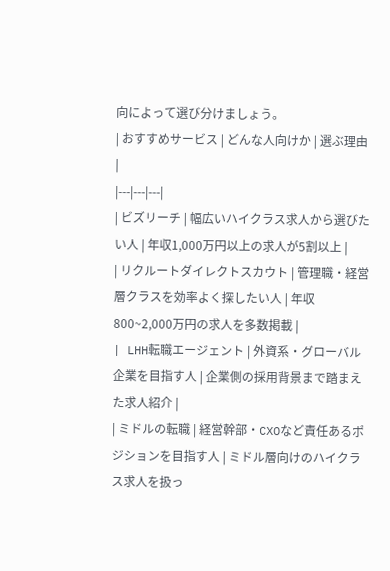向によって選び分けましょう。
| おすすめサービス | どんな人向けか | 選ぶ理由 |
|---|---|---|
| ビズリーチ | 幅広いハイクラス求人から選びたい人 | 年収1,000万円以上の求人が5割以上 |
| リクルートダイレクトスカウト | 管理職・経営層クラスを効率よく探したい人 | 年収800~2,000万円の求人を多数掲載 |
| LHH転職エージェント | 外資系・グローバル企業を目指す人 | 企業側の採用背景まで踏まえた求人紹介 |
| ミドルの転職 | 経営幹部・CXOなど責任あるポジションを目指す人 | ミドル層向けのハイクラス求人を扱っ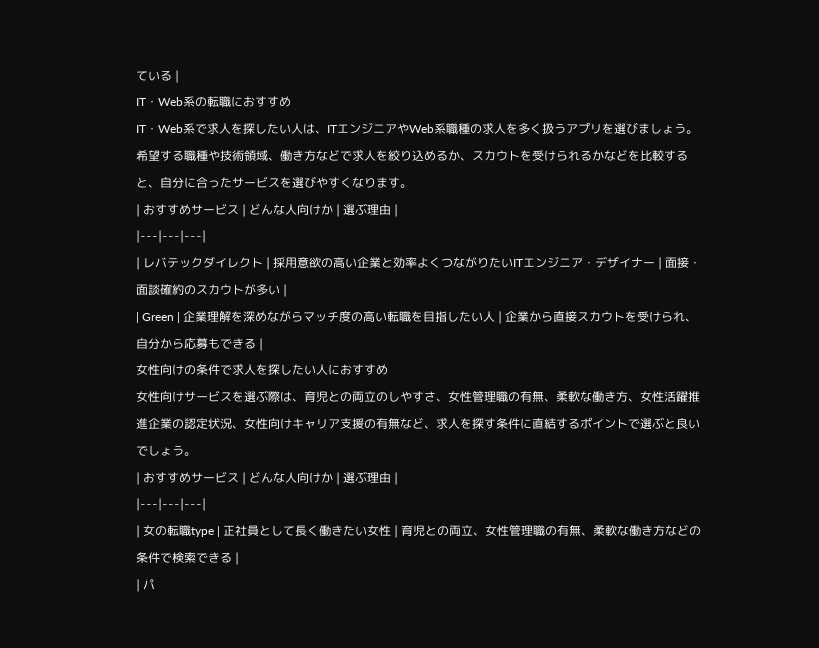ている |
IT・Web系の転職におすすめ
IT・Web系で求人を探したい人は、ITエンジニアやWeb系職種の求人を多く扱うアプリを選びましょう。希望する職種や技術領域、働き方などで求人を絞り込めるか、スカウトを受けられるかなどを比較すると、自分に合ったサービスを選びやすくなります。
| おすすめサービス | どんな人向けか | 選ぶ理由 |
|---|---|---|
| レバテックダイレクト | 採用意欲の高い企業と効率よくつながりたいITエンジニア・デザイナー | 面接・面談確約のスカウトが多い |
| Green | 企業理解を深めながらマッチ度の高い転職を目指したい人 | 企業から直接スカウトを受けられ、自分から応募もできる |
女性向けの条件で求人を探したい人におすすめ
女性向けサービスを選ぶ際は、育児との両立のしやすさ、女性管理職の有無、柔軟な働き方、女性活躍推進企業の認定状況、女性向けキャリア支援の有無など、求人を探す条件に直結するポイントで選ぶと良いでしょう。
| おすすめサービス | どんな人向けか | 選ぶ理由 |
|---|---|---|
| 女の転職type | 正社員として長く働きたい女性 | 育児との両立、女性管理職の有無、柔軟な働き方などの条件で検索できる |
| パ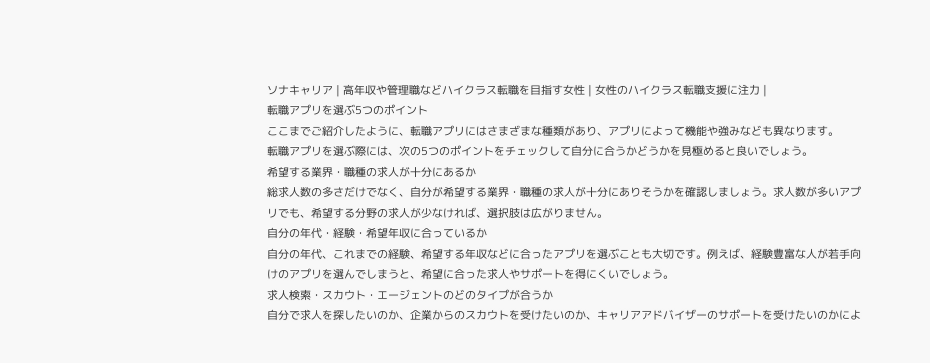ソナキャリア | 高年収や管理職などハイクラス転職を目指す女性 | 女性のハイクラス転職支援に注力 |
転職アプリを選ぶ5つのポイント
ここまでご紹介したように、転職アプリにはさまざまな種類があり、アプリによって機能や強みなども異なります。
転職アプリを選ぶ際には、次の5つのポイントをチェックして自分に合うかどうかを見極めると良いでしょう。
希望する業界・職種の求人が十分にあるか
総求人数の多さだけでなく、自分が希望する業界・職種の求人が十分にありそうかを確認しましょう。求人数が多いアプリでも、希望する分野の求人が少なければ、選択肢は広がりません。
自分の年代・経験・希望年収に合っているか
自分の年代、これまでの経験、希望する年収などに合ったアプリを選ぶことも大切です。例えば、経験豊富な人が若手向けのアプリを選んでしまうと、希望に合った求人やサポートを得にくいでしょう。
求人検索・スカウト・エージェントのどのタイプが合うか
自分で求人を探したいのか、企業からのスカウトを受けたいのか、キャリアアドバイザーのサポートを受けたいのかによ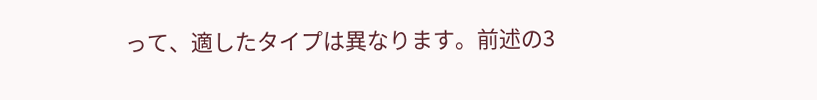って、適したタイプは異なります。前述の3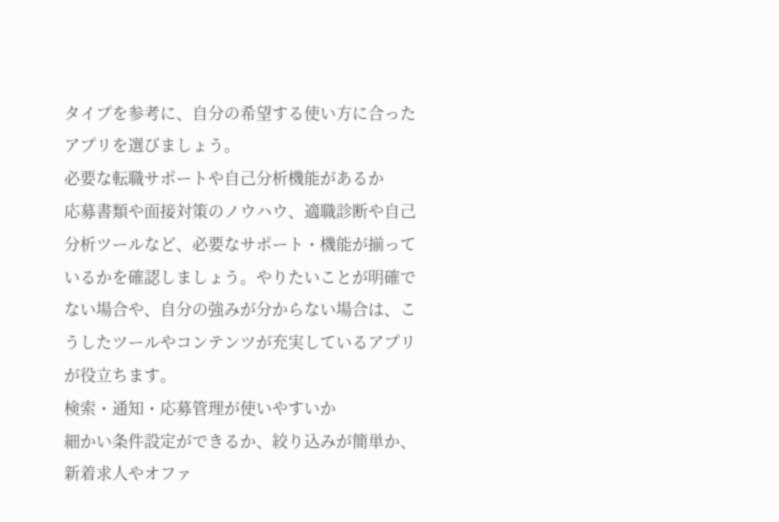タイプを参考に、自分の希望する使い方に合ったアプリを選びましょう。
必要な転職サポートや自己分析機能があるか
応募書類や面接対策のノウハウ、適職診断や自己分析ツールなど、必要なサポート・機能が揃っているかを確認しましょう。やりたいことが明確でない場合や、自分の強みが分からない場合は、こうしたツールやコンテンツが充実しているアプリが役立ちます。
検索・通知・応募管理が使いやすいか
細かい条件設定ができるか、絞り込みが簡単か、新着求人やオファ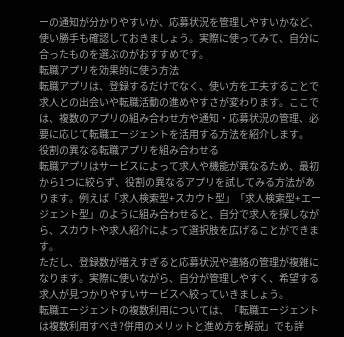ーの通知が分かりやすいか、応募状況を管理しやすいかなど、使い勝手も確認しておきましょう。実際に使ってみて、自分に合ったものを選ぶのがおすすめです。
転職アプリを効果的に使う方法
転職アプリは、登録するだけでなく、使い方を工夫することで求人との出会いや転職活動の進めやすさが変わります。ここでは、複数のアプリの組み合わせ方や通知・応募状況の管理、必要に応じて転職エージェントを活用する方法を紹介します。
役割の異なる転職アプリを組み合わせる
転職アプリはサービスによって求人や機能が異なるため、最初から1つに絞らず、役割の異なるアプリを試してみる方法があります。例えば「求人検索型+スカウト型」「求人検索型+エージェント型」のように組み合わせると、自分で求人を探しながら、スカウトや求人紹介によって選択肢を広げることができます。
ただし、登録数が増えすぎると応募状況や連絡の管理が複雑になります。実際に使いながら、自分が管理しやすく、希望する求人が見つかりやすいサービスへ絞っていきましょう。
転職エージェントの複数利用については、「転職エージェントは複数利用すべき?併用のメリットと進め方を解説」でも詳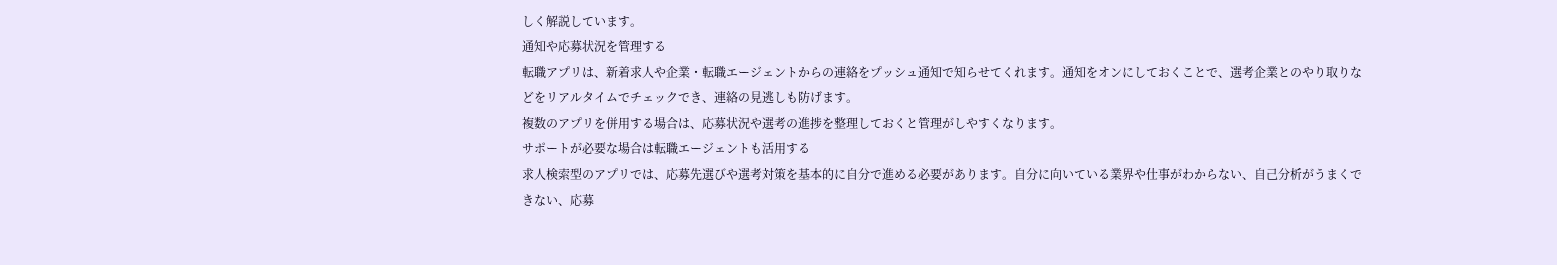しく解説しています。
通知や応募状況を管理する
転職アプリは、新着求人や企業・転職エージェントからの連絡をプッシュ通知で知らせてくれます。通知をオンにしておくことで、選考企業とのやり取りなどをリアルタイムでチェックでき、連絡の見逃しも防げます。
複数のアプリを併用する場合は、応募状況や選考の進捗を整理しておくと管理がしやすくなります。
サポートが必要な場合は転職エージェントも活用する
求人検索型のアプリでは、応募先選びや選考対策を基本的に自分で進める必要があります。自分に向いている業界や仕事がわからない、自己分析がうまくできない、応募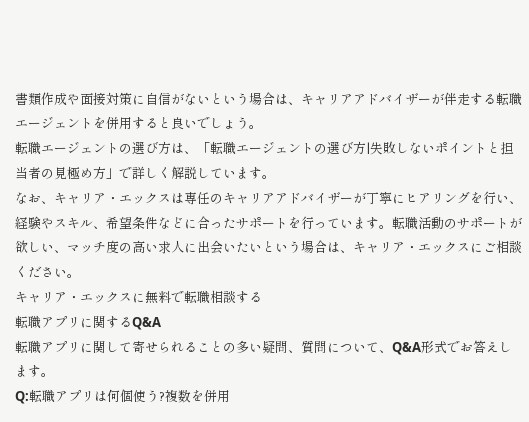書類作成や面接対策に自信がないという場合は、キャリアアドバイザーが伴走する転職エージェントを併用すると良いでしょう。
転職エージェントの選び方は、「転職エージェントの選び方|失敗しないポイントと担当者の見極め方」で詳しく解説しています。
なお、キャリア・エックスは専任のキャリアアドバイザーが丁寧にヒアリングを行い、経験やスキル、希望条件などに合ったサポートを行っています。転職活動のサポートが欲しい、マッチ度の高い求人に出会いたいという場合は、キャリア・エックスにご相談ください。
キャリア・エックスに無料で転職相談する
転職アプリに関するQ&A
転職アプリに関して寄せられることの多い疑問、質問について、Q&A形式でお答えします。
Q:転職アプリは何個使う?複数を併用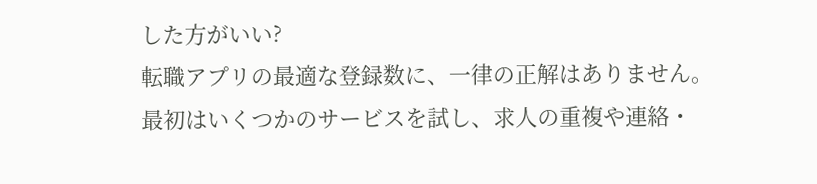した方がいい?
転職アプリの最適な登録数に、一律の正解はありません。最初はいくつかのサービスを試し、求人の重複や連絡・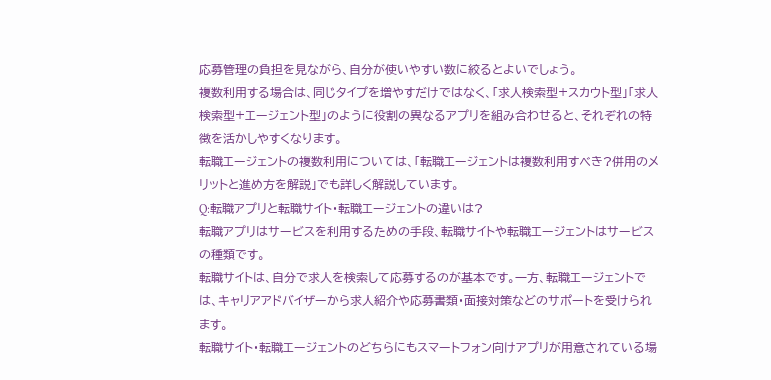応募管理の負担を見ながら、自分が使いやすい数に絞るとよいでしょう。
複数利用する場合は、同じタイプを増やすだけではなく、「求人検索型+スカウト型」「求人検索型+エージェント型」のように役割の異なるアプリを組み合わせると、それぞれの特徴を活かしやすくなります。
転職エージェントの複数利用については、「転職エージェントは複数利用すべき?併用のメリットと進め方を解説」でも詳しく解説しています。
Q:転職アプリと転職サイト・転職エージェントの違いは?
転職アプリはサービスを利用するための手段、転職サイトや転職エージェントはサービスの種類です。
転職サイトは、自分で求人を検索して応募するのが基本です。一方、転職エージェントでは、キャリアアドバイザーから求人紹介や応募書類・面接対策などのサポートを受けられます。
転職サイト・転職エージェントのどちらにもスマートフォン向けアプリが用意されている場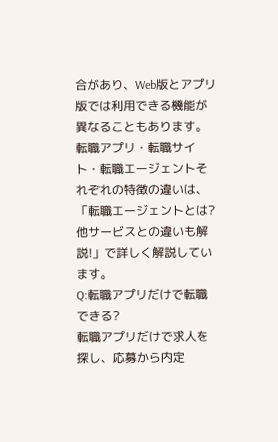合があり、Web版とアプリ版では利用できる機能が異なることもあります。
転職アプリ・転職サイト・転職エージェントそれぞれの特徴の違いは、「転職エージェントとは?他サービスとの違いも解説!」で詳しく解説しています。
Q:転職アプリだけで転職できる?
転職アプリだけで求人を探し、応募から内定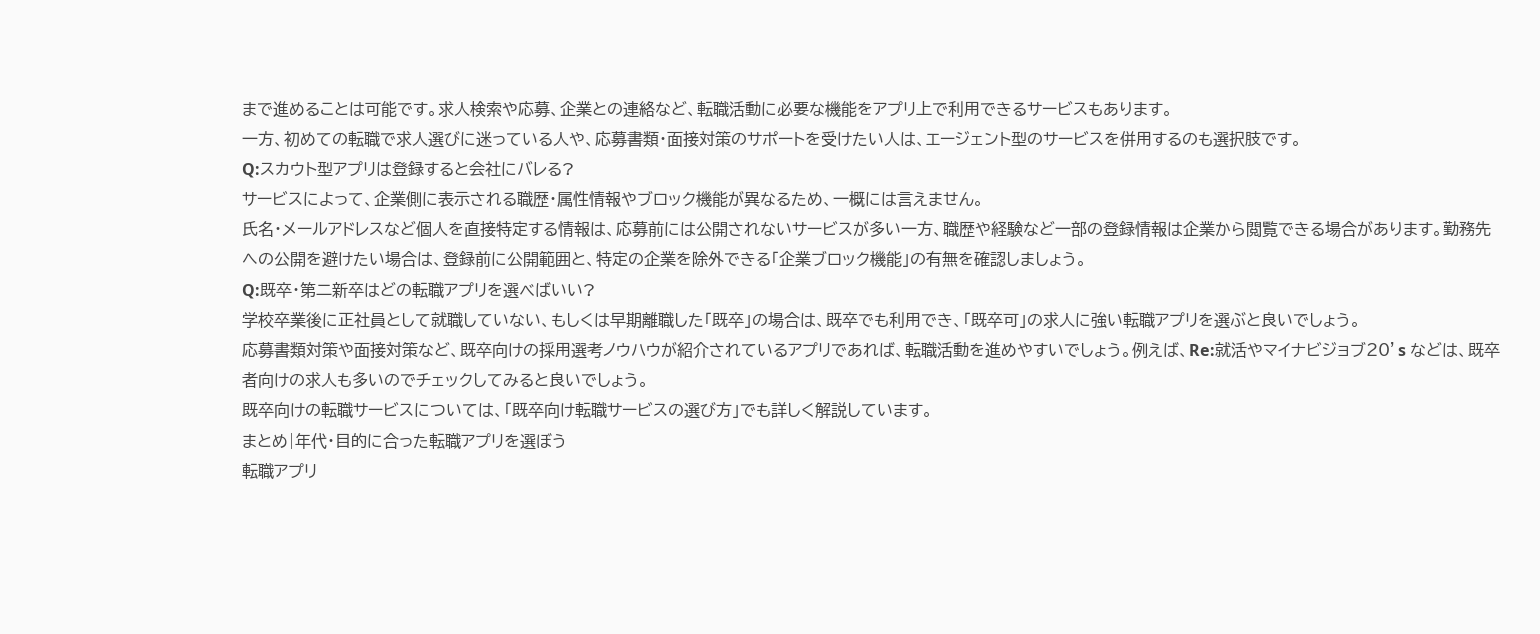まで進めることは可能です。求人検索や応募、企業との連絡など、転職活動に必要な機能をアプリ上で利用できるサービスもあります。
一方、初めての転職で求人選びに迷っている人や、応募書類・面接対策のサポートを受けたい人は、エージェント型のサービスを併用するのも選択肢です。
Q:スカウト型アプリは登録すると会社にバレる?
サービスによって、企業側に表示される職歴・属性情報やブロック機能が異なるため、一概には言えません。
氏名・メールアドレスなど個人を直接特定する情報は、応募前には公開されないサービスが多い一方、職歴や経験など一部の登録情報は企業から閲覧できる場合があります。勤務先への公開を避けたい場合は、登録前に公開範囲と、特定の企業を除外できる「企業ブロック機能」の有無を確認しましょう。
Q:既卒・第二新卒はどの転職アプリを選べばいい?
学校卒業後に正社員として就職していない、もしくは早期離職した「既卒」の場合は、既卒でも利用でき、「既卒可」の求人に強い転職アプリを選ぶと良いでしょう。
応募書類対策や面接対策など、既卒向けの採用選考ノウハウが紹介されているアプリであれば、転職活動を進めやすいでしょう。例えば、Re:就活やマイナビジョブ20’s などは、既卒者向けの求人も多いのでチェックしてみると良いでしょう。
既卒向けの転職サービスについては、「既卒向け転職サービスの選び方」でも詳しく解説しています。
まとめ|年代・目的に合った転職アプリを選ぼう
転職アプリ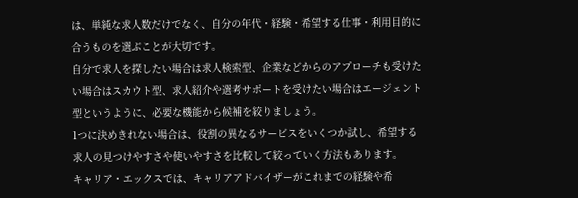は、単純な求人数だけでなく、自分の年代・経験・希望する仕事・利用目的に合うものを選ぶことが大切です。
自分で求人を探したい場合は求人検索型、企業などからのアプローチも受けたい場合はスカウト型、求人紹介や選考サポートを受けたい場合はエージェント型というように、必要な機能から候補を絞りましょう。
1つに決めきれない場合は、役割の異なるサービスをいくつか試し、希望する求人の見つけやすさや使いやすさを比較して絞っていく方法もあります。
キャリア・エックスでは、キャリアアドバイザーがこれまでの経験や希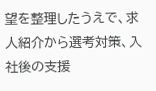望を整理したうえで、求人紹介から選考対策、入社後の支援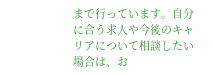まで行っています。自分に合う求人や今後のキャリアについて相談したい場合は、お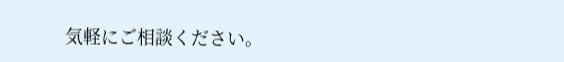気軽にご相談ください。